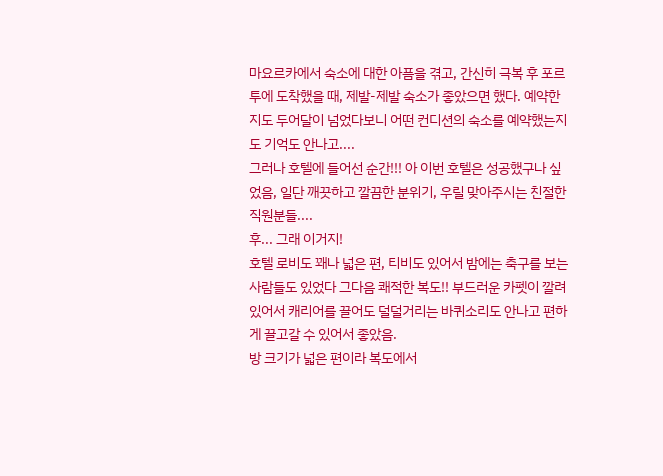마요르카에서 숙소에 대한 아픔을 겪고, 간신히 극복 후 포르투에 도착했을 때, 제발-제발 숙소가 좋았으면 했다. 예약한지도 두어달이 넘었다보니 어떤 컨디션의 숙소를 예약했는지도 기억도 안나고....
그러나 호텔에 들어선 순간!!! 아 이번 호텔은 성공했구나 싶었음, 일단 깨끗하고 깔끔한 분위기, 우릴 맞아주시는 친절한 직원분들....
후... 그래 이거지!
호텔 로비도 꽤나 넓은 편, 티비도 있어서 밤에는 축구를 보는 사람들도 있었다 그다음 쾌적한 복도!! 부드러운 카펫이 깔려있어서 캐리어를 끌어도 덜덜거리는 바퀴소리도 안나고 편하게 끌고갈 수 있어서 좋았음.
방 크기가 넓은 편이라 복도에서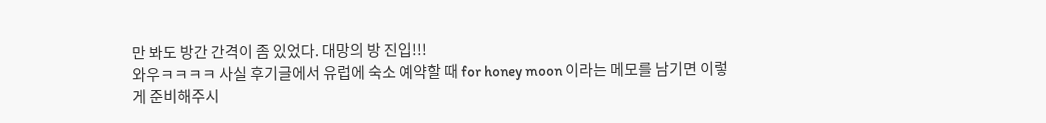만 봐도 방간 간격이 좀 있었다. 대망의 방 진입!!!
와우ㅋㅋㅋㅋ 사실 후기글에서 유럽에 숙소 예약할 때 for honey moon 이라는 메모를 남기면 이렇게 준비해주시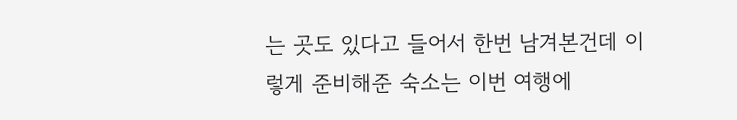는 곳도 있다고 들어서 한번 남겨본건데 이렇게 준비해준 숙소는 이번 여행에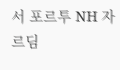서 포르투 NH 자르딤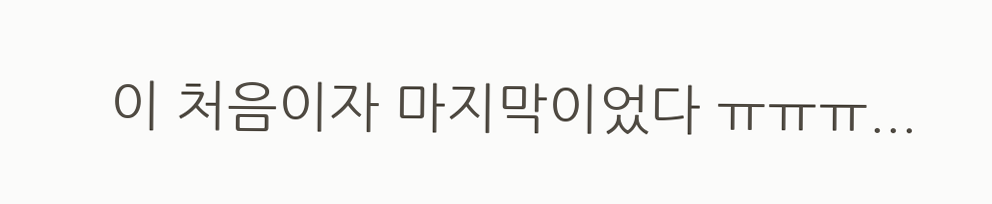이 처음이자 마지막이었다 ㅠㅠㅠ...